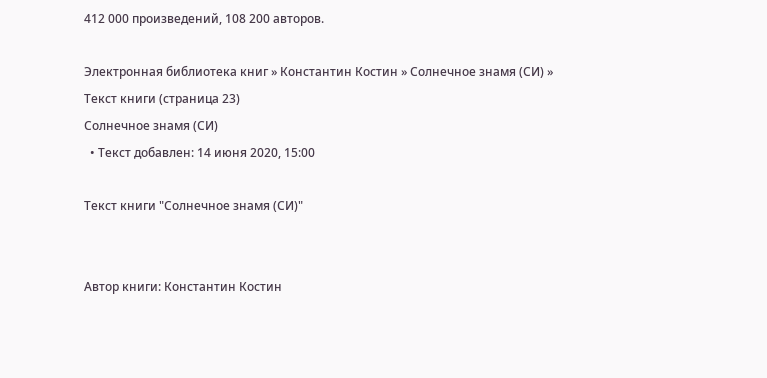412 000 произведений, 108 200 авторов.

Электронная библиотека книг » Константин Костин » Солнечное знамя (СИ) » Текст книги (страница 23)
Солнечное знамя (СИ)
  • Текст добавлен: 14 июня 2020, 15:00

Текст книги "Солнечное знамя (СИ)"


Автор книги: Константин Костин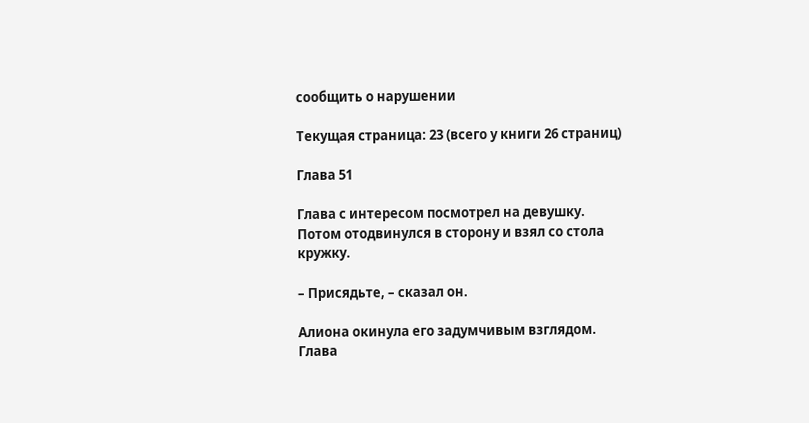сообщить о нарушении

Текущая страница: 23 (всего у книги 26 страниц)

Глава 51

Глава с интересом посмотрел на девушку. Потом отодвинулся в сторону и взял со стола кружку.

– Присядьте, – сказал он.

Алиона окинула его задумчивым взглядом. Глава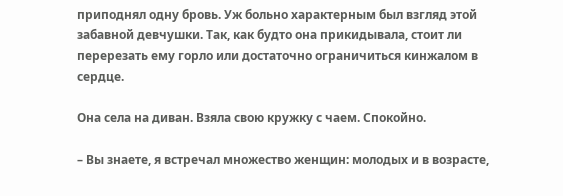приподнял одну бровь. Уж больно характерным был взгляд этой забавной девчушки. Так, как будто она прикидывала, стоит ли перерезать ему горло или достаточно ограничиться кинжалом в сердце.

Она села на диван. Взяла свою кружку с чаем. Спокойно.

– Вы знаете, я встречал множество женщин: молодых и в возрасте,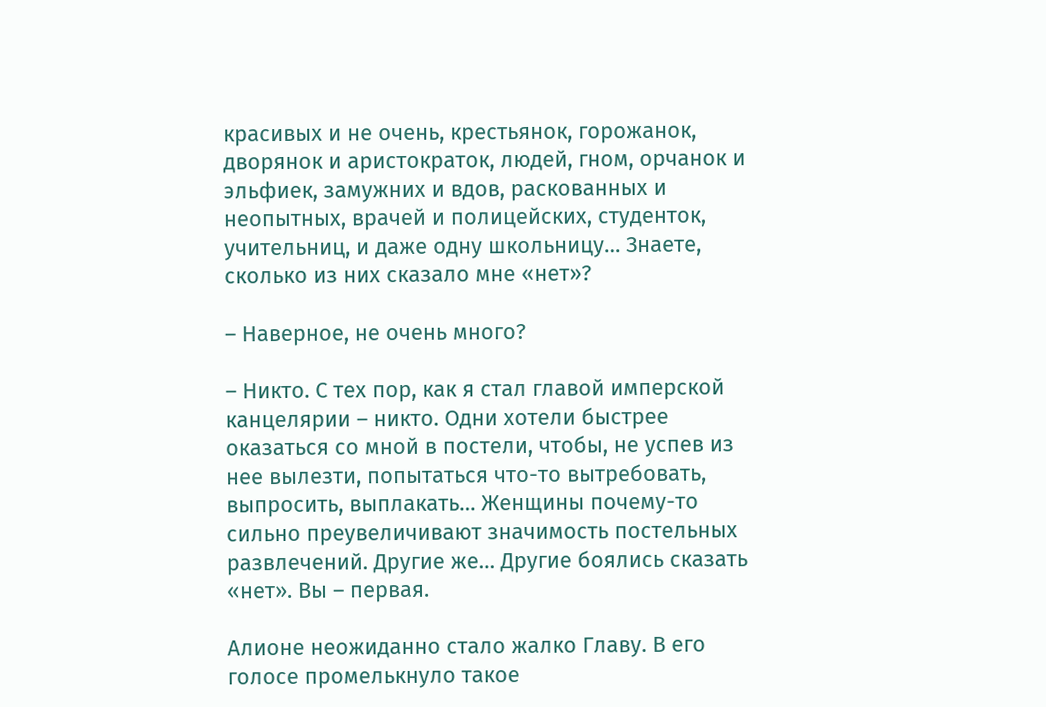красивых и не очень, крестьянок, горожанок, дворянок и аристократок, людей, гном, орчанок и эльфиек, замужних и вдов, раскованных и неопытных, врачей и полицейских, студенток, учительниц, и даже одну школьницу… Знаете, сколько из них сказало мне «нет»?

– Наверное, не очень много?

– Никто. С тех пор, как я стал главой имперской канцелярии – никто. Одни хотели быстрее оказаться со мной в постели, чтобы, не успев из нее вылезти, попытаться что-то вытребовать, выпросить, выплакать… Женщины почему-то сильно преувеличивают значимость постельных развлечений. Другие же… Другие боялись сказать «нет». Вы – первая.

Алионе неожиданно стало жалко Главу. В его голосе промелькнуло такое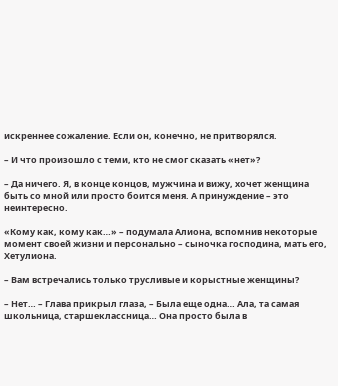искреннее сожаление. Если он, конечно, не притворялся.

– И что произошло с теми, кто не смог сказать «нет»?

– Да ничего. Я, в конце концов, мужчина и вижу, хочет женщина быть со мной или просто боится меня. А принуждение – это неинтересно.

«Кому как, кому как…» – подумала Алиона, вспомнив некоторые момент своей жизни и персонально – сыночка господина, мать его, Хетулиона.

– Вам встречались только трусливые и корыстные женщины?

– Нет… – Глава прикрыл глаза, – Была еще одна… Ала, та самая школьница, старшеклассница… Она просто была в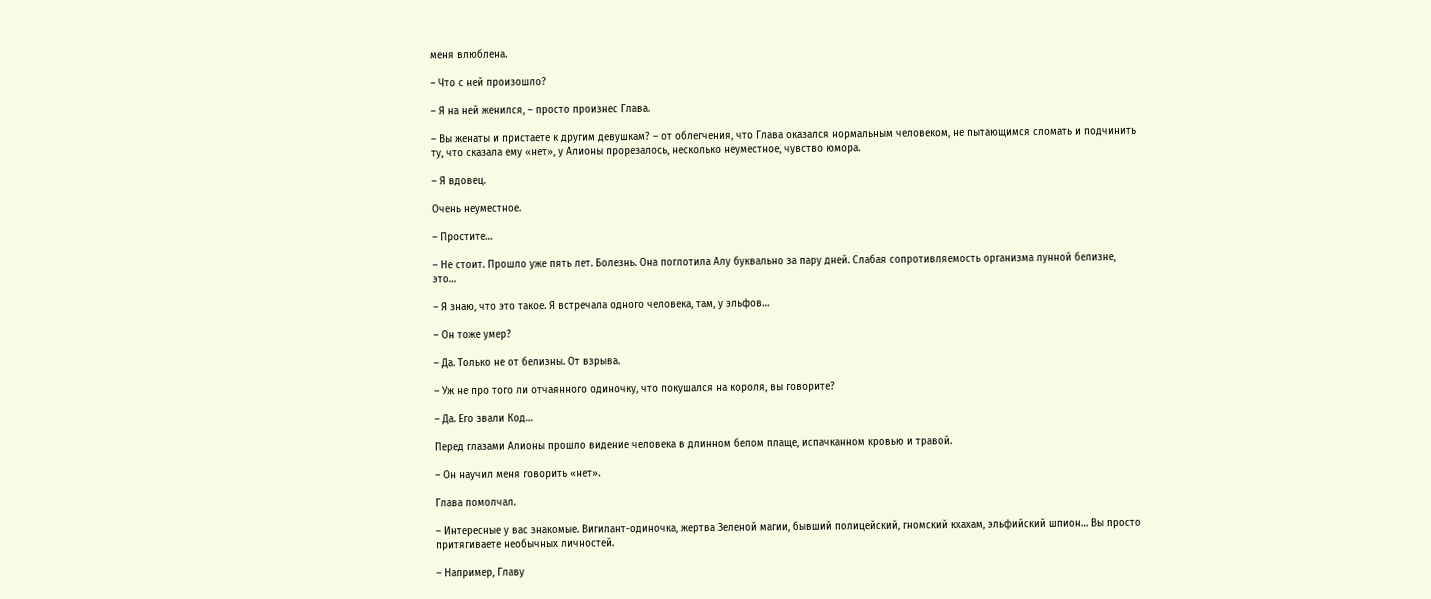меня влюблена.

– Что с ней произошло?

– Я на ней женился, – просто произнес Глава.

– Вы женаты и пристаете к другим девушкам? – от облегчения, что Глава оказался нормальным человеком, не пытающимся сломать и подчинить ту, что сказала ему «нет», у Алионы прорезалось, несколько неуместное, чувство юмора.

– Я вдовец.

Очень неуместное.

– Простите…

– Не стоит. Прошло уже пять лет. Болезнь. Она поглотила Алу буквально за пару дней. Слабая сопротивляемость организма лунной белизне, это…

– Я знаю, что это такое. Я встречала одного человека, там, у эльфов…

– Он тоже умер?

– Да. Только не от белизны. От взрыва.

– Уж не про того ли отчаянного одиночку, что покушался на короля, вы говорите?

– Да. Его звали Код…

Перед глазами Алионы прошло видение человека в длинном белом плаще, испачканном кровью и травой.

– Он научил меня говорить «нет».

Глава помолчал.

– Интересные у вас знакомые. Вигилант-одиночка, жертва Зеленой магии, бывший полицейский, гномский кхахам, эльфийский шпион… Вы просто притягиваете необычных личностей.

– Например, Главу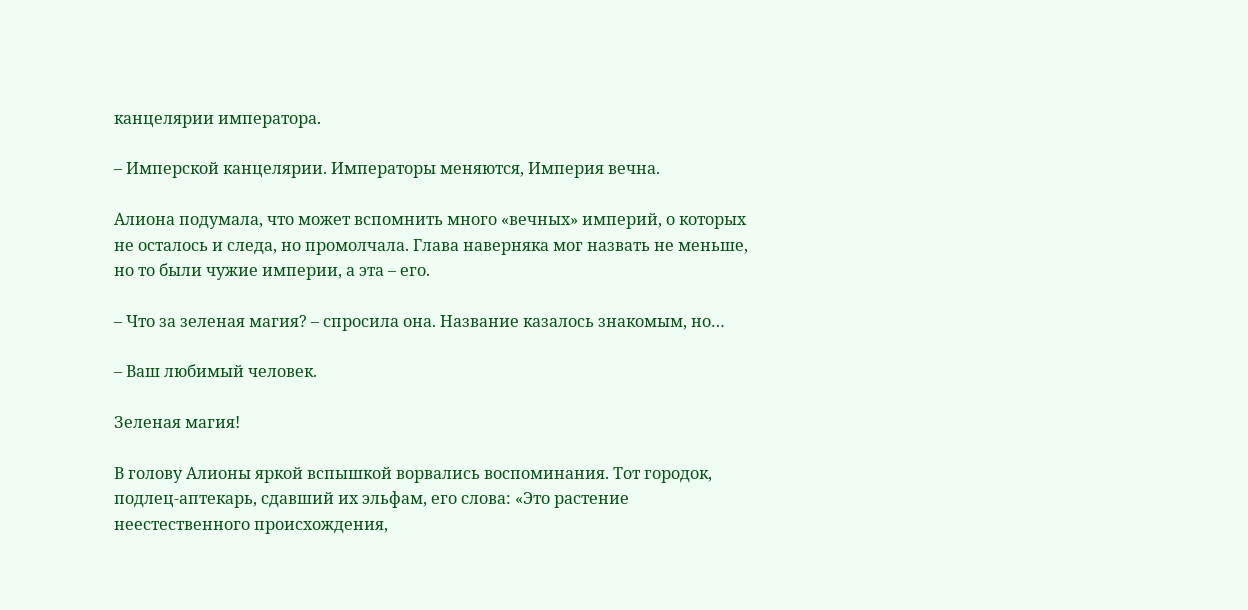канцелярии императора.

– Имперской канцелярии. Императоры меняются, Империя вечна.

Алиона подумала, что может вспомнить много «вечных» империй, о которых не осталось и следа, но промолчала. Глава наверняка мог назвать не меньше, но то были чужие империи, а эта – его.

– Что за зеленая магия? – спросила она. Название казалось знакомым, но…

– Ваш любимый человек.

Зеленая магия!

В голову Алионы яркой вспышкой ворвались воспоминания. Тот городок, подлец-аптекарь, сдавший их эльфам, его слова: «Это растение неестественного происхождения,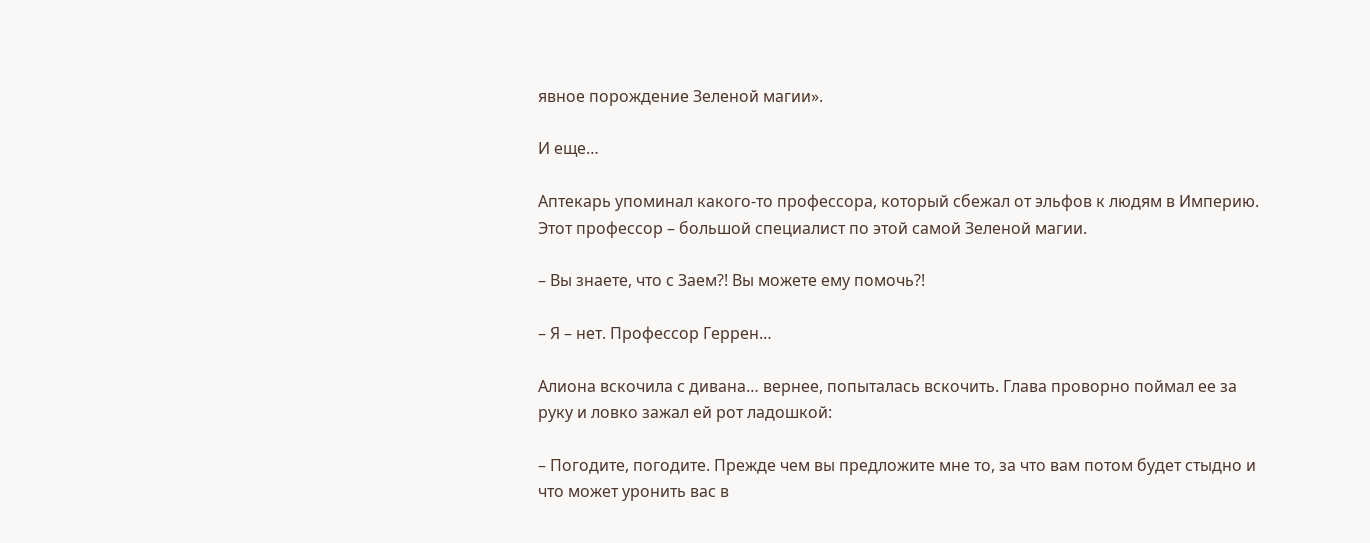явное порождение Зеленой магии».

И еще…

Аптекарь упоминал какого-то профессора, который сбежал от эльфов к людям в Империю. Этот профессор – большой специалист по этой самой Зеленой магии.

– Вы знаете, что с Заем?! Вы можете ему помочь?!

– Я – нет. Профессор Геррен…

Алиона вскочила с дивана… вернее, попыталась вскочить. Глава проворно поймал ее за руку и ловко зажал ей рот ладошкой:

– Погодите, погодите. Прежде чем вы предложите мне то, за что вам потом будет стыдно и что может уронить вас в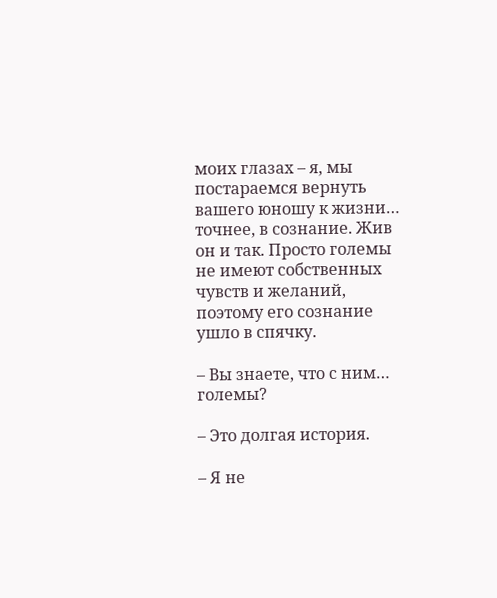моих глазах – я, мы постараемся вернуть вашего юношу к жизни… точнее, в сознание. Жив он и так. Просто големы не имеют собственных чувств и желаний, поэтому его сознание ушло в спячку.

– Вы знаете, что с ним… големы?

– Это долгая история.

– Я не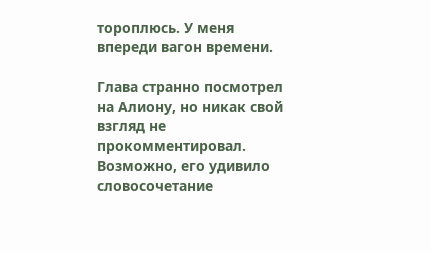тороплюсь. У меня впереди вагон времени.

Глава странно посмотрел на Алиону, но никак свой взгляд не прокомментировал. Возможно, его удивило словосочетание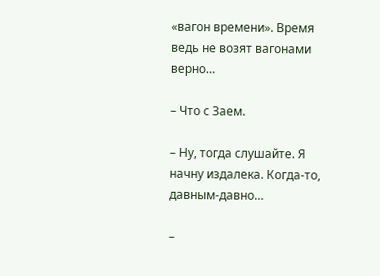«вагон времени». Время ведь не возят вагонами верно…

– Что с Заем.

– Ну, тогда слушайте. Я начну издалека. Когда-то, давным-давно…

–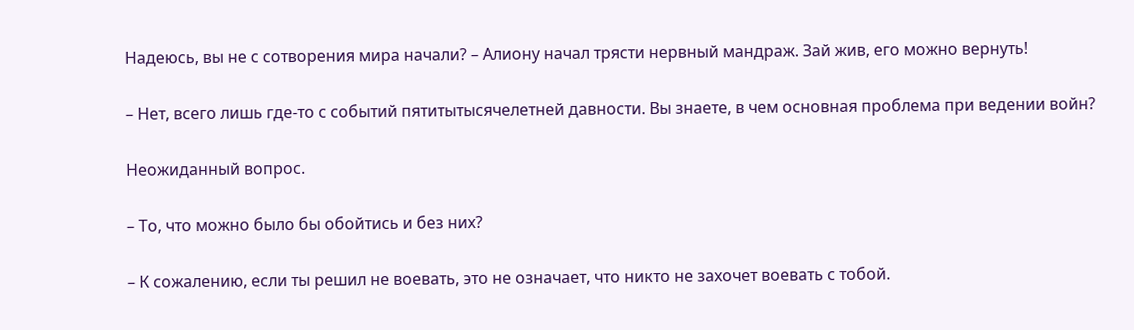Надеюсь, вы не с сотворения мира начали? – Алиону начал трясти нервный мандраж. Зай жив, его можно вернуть!

– Нет, всего лишь где-то с событий пятитытысячелетней давности. Вы знаете, в чем основная проблема при ведении войн?

Неожиданный вопрос.

– То, что можно было бы обойтись и без них?

– К сожалению, если ты решил не воевать, это не означает, что никто не захочет воевать с тобой.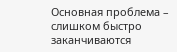Основная проблема – слишком быстро заканчиваются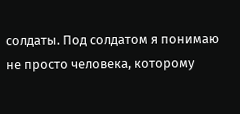солдаты. Под солдатом я понимаю не просто человека, которому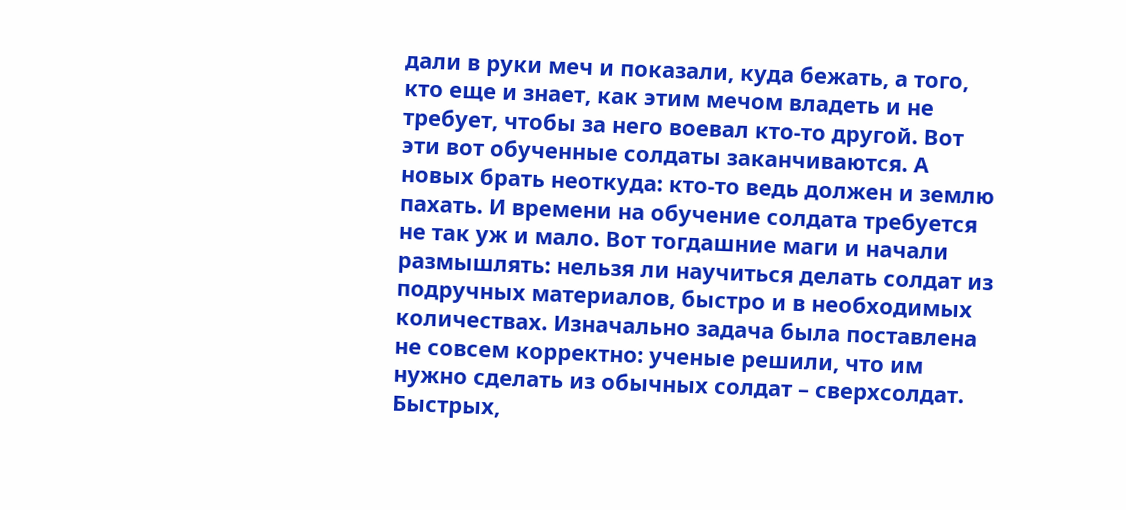дали в руки меч и показали, куда бежать, а того, кто еще и знает, как этим мечом владеть и не требует, чтобы за него воевал кто-то другой. Вот эти вот обученные солдаты заканчиваются. А новых брать неоткуда: кто-то ведь должен и землю пахать. И времени на обучение солдата требуется не так уж и мало. Вот тогдашние маги и начали размышлять: нельзя ли научиться делать солдат из подручных материалов, быстро и в необходимых количествах. Изначально задача была поставлена не совсем корректно: ученые решили, что им нужно сделать из обычных солдат – сверхсолдат. Быстрых,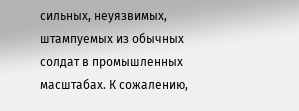сильных, неуязвимых, штампуемых из обычных солдат в промышленных масштабах. К сожалению,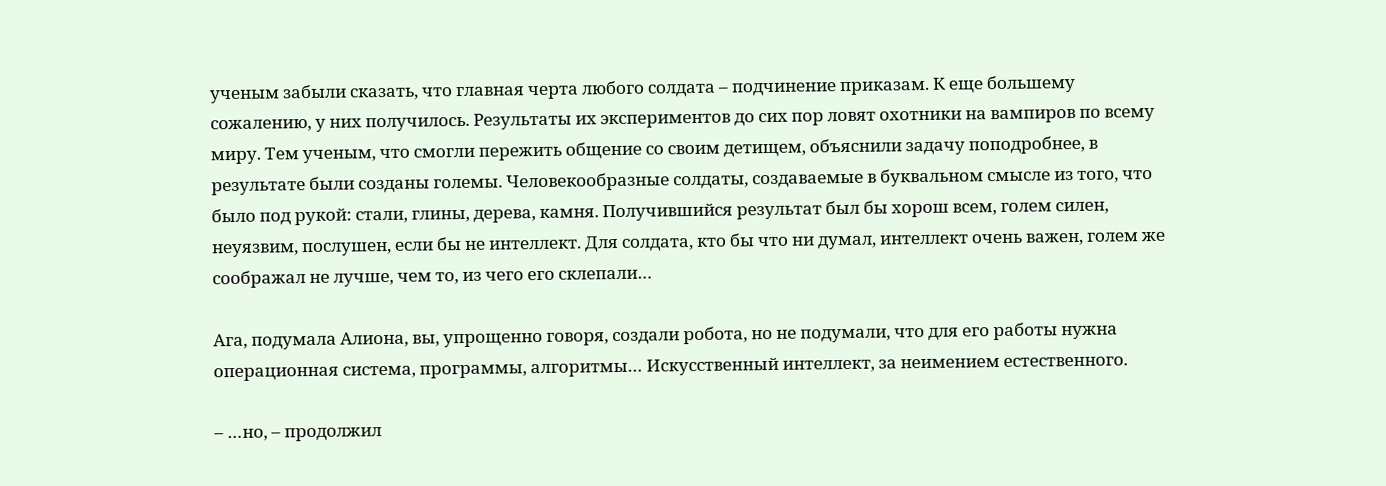ученым забыли сказать, что главная черта любого солдата – подчинение приказам. К еще большему сожалению, у них получилось. Результаты их экспериментов до сих пор ловят охотники на вампиров по всему миру. Тем ученым, что смогли пережить общение со своим детищем, объяснили задачу поподробнее, в результате были созданы големы. Человекообразные солдаты, создаваемые в буквальном смысле из того, что было под рукой: стали, глины, дерева, камня. Получившийся результат был бы хорош всем, голем силен, неуязвим, послушен, если бы не интеллект. Для солдата, кто бы что ни думал, интеллект очень важен, голем же соображал не лучше, чем то, из чего его склепали…

Ага, подумала Алиона, вы, упрощенно говоря, создали робота, но не подумали, что для его работы нужна операционная система, программы, алгоритмы… Искусственный интеллект, за неимением естественного.

– …но, – продолжил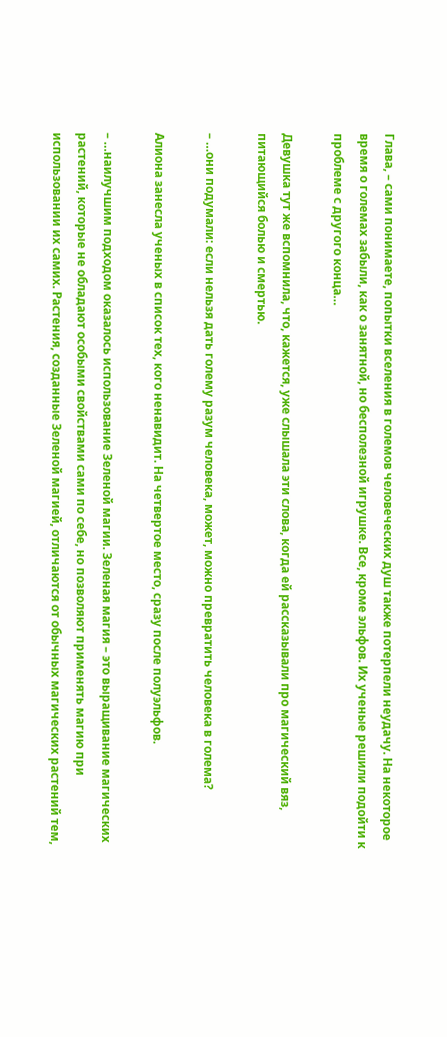Глава, – сами понимаете, попытки вселения в големов человеческих душ также потерпели неудачу. На некоторое время о големах забыли, как о занятной, но бесполезной игрушке. Все, кроме эльфов. Их ученые решили подойти к проблеме с другого конца…

Девушка тут же вспомнила, что, кажется, уже слышала эти слова, когда ей рассказывали про магический вяз, питающийся болью и смертью.

– …они подумали: если нельзя дать голему разум человека, может, можно превратить человека в голема?

Алиона занесла ученых в список тех, кого ненавидит. На четвертое место, сразу после полуэльфов.

– …наилучшим подходом оказалось использование Зеленой магии. Зеленая магия – это выращивание магических растений, которые не обладают особыми свойствами сами по себе, но позволяют применять магию при использовании их самих. Растения, созданные Зеленой магией, отличаются от обычных магических растений тем,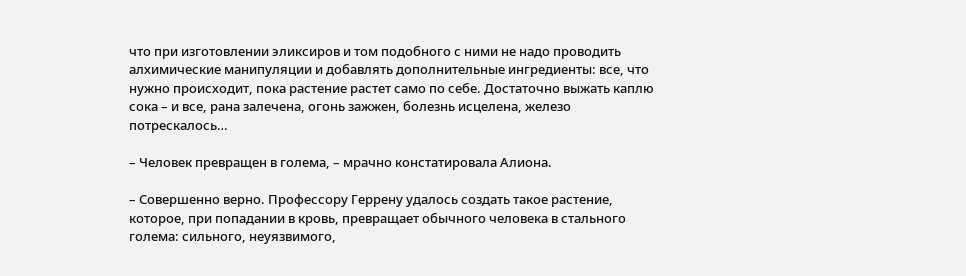что при изготовлении эликсиров и том подобного с ними не надо проводить алхимические манипуляции и добавлять дополнительные ингредиенты: все, что нужно происходит, пока растение растет само по себе. Достаточно выжать каплю сока – и все, рана залечена, огонь зажжен, болезнь исцелена, железо потрескалось…

– Человек превращен в голема, – мрачно констатировала Алиона.

– Совершенно верно. Профессору Геррену удалось создать такое растение, которое, при попадании в кровь, превращает обычного человека в стального голема: сильного, неуязвимого,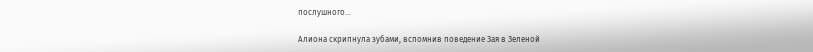послушного…

Алиона скрипнула зубами, вспомнив поведение Зая в Зеленой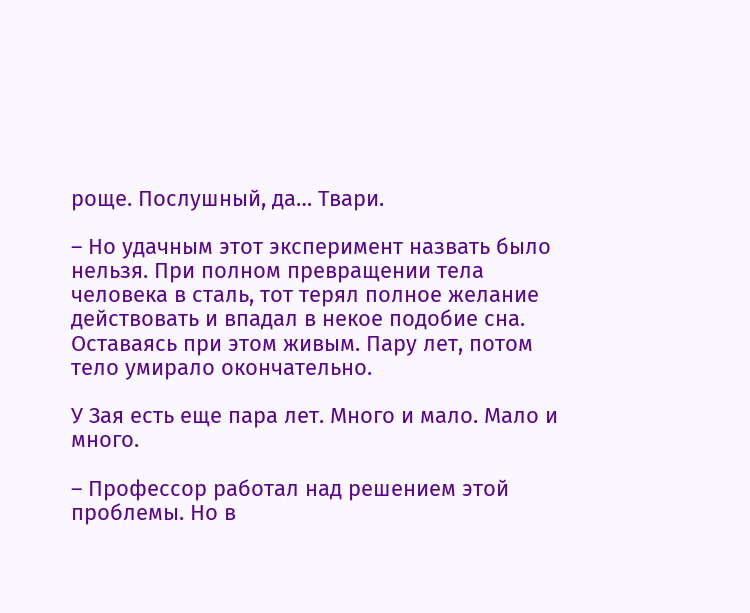роще. Послушный, да… Твари.

– Но удачным этот эксперимент назвать было нельзя. При полном превращении тела человека в сталь, тот терял полное желание действовать и впадал в некое подобие сна. Оставаясь при этом живым. Пару лет, потом тело умирало окончательно.

У Зая есть еще пара лет. Много и мало. Мало и много.

– Профессор работал над решением этой проблемы. Но в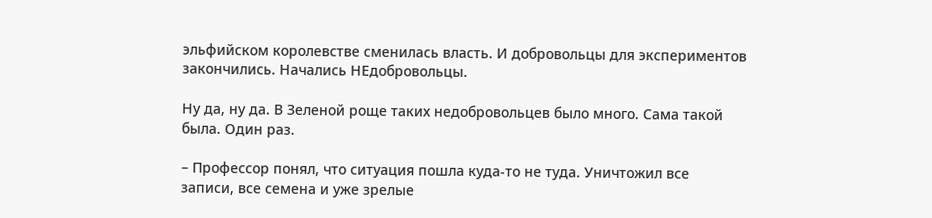эльфийском королевстве сменилась власть. И добровольцы для экспериментов закончились. Начались НЕдобровольцы.

Ну да, ну да. В Зеленой роще таких недобровольцев было много. Сама такой была. Один раз.

– Профессор понял, что ситуация пошла куда-то не туда. Уничтожил все записи, все семена и уже зрелые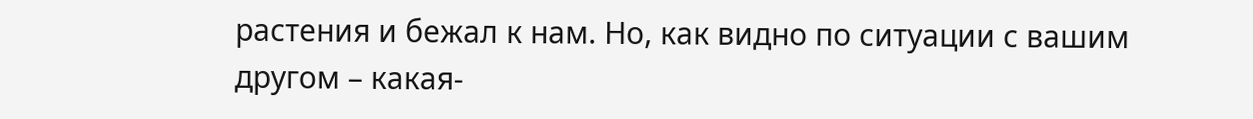растения и бежал к нам. Но, как видно по ситуации с вашим другом – какая-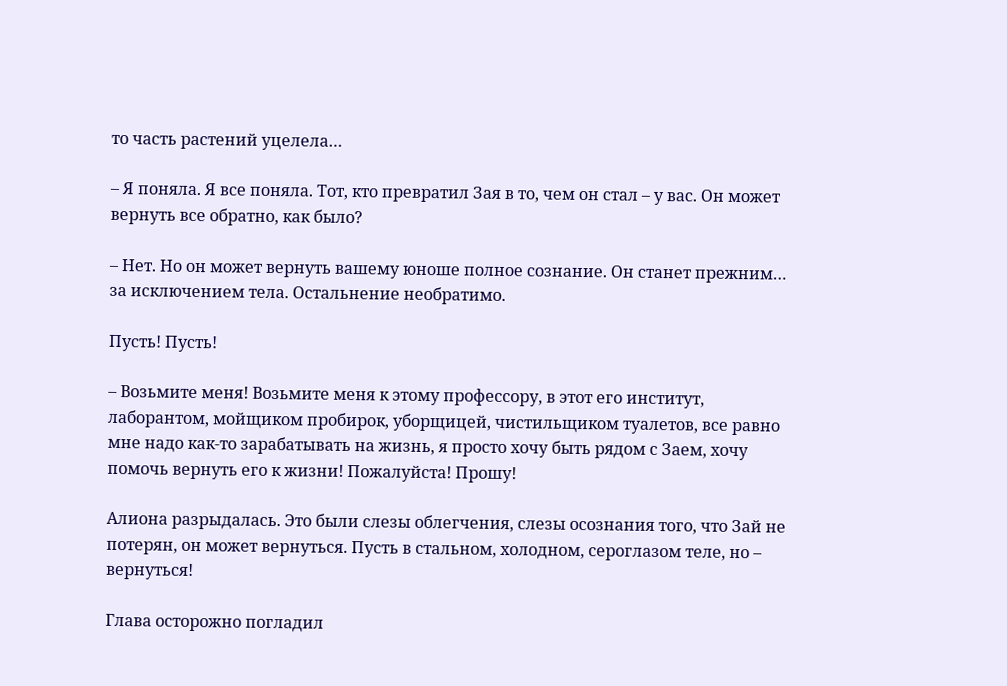то часть растений уцелела…

– Я поняла. Я все поняла. Тот, кто превратил Зая в то, чем он стал – у вас. Он может вернуть все обратно, как было?

– Нет. Но он может вернуть вашему юноше полное сознание. Он станет прежним… за исключением тела. Остальнение необратимо.

Пусть! Пусть!

– Возьмите меня! Возьмите меня к этому профессору, в этот его институт, лаборантом, мойщиком пробирок, уборщицей, чистильщиком туалетов, все равно мне надо как-то зарабатывать на жизнь, я просто хочу быть рядом с Заем, хочу помочь вернуть его к жизни! Пожалуйста! Прошу!

Алиона разрыдалась. Это были слезы облегчения, слезы осознания того, что Зай не потерян, он может вернуться. Пусть в стальном, холодном, сероглазом теле, но – вернуться!

Глава осторожно погладил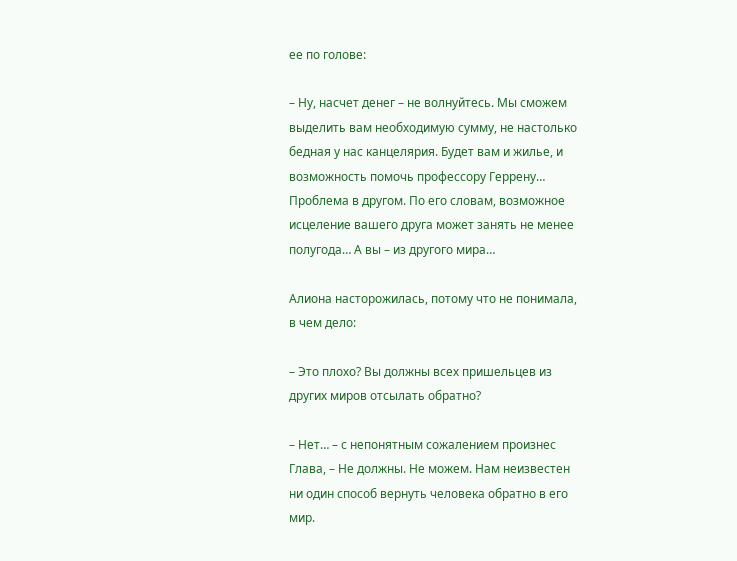ее по голове:

– Ну, насчет денег – не волнуйтесь. Мы сможем выделить вам необходимую сумму, не настолько бедная у нас канцелярия. Будет вам и жилье, и возможность помочь профессору Геррену… Проблема в другом. По его словам, возможное исцеление вашего друга может занять не менее полугода… А вы – из другого мира…

Алиона насторожилась, потому что не понимала, в чем дело:

– Это плохо? Вы должны всех пришельцев из других миров отсылать обратно?

– Нет… – с непонятным сожалением произнес Глава, – Не должны. Не можем. Нам неизвестен ни один способ вернуть человека обратно в его мир.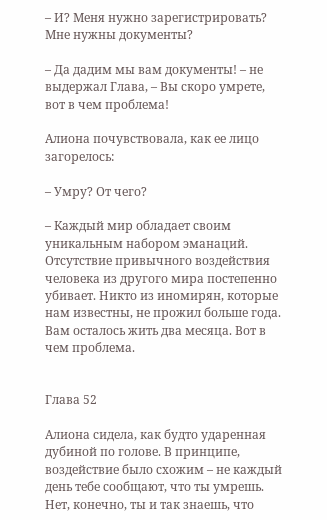– И? Меня нужно зарегистрировать? Мне нужны документы?

– Да дадим мы вам документы! – не выдержал Глава, – Вы скоро умрете, вот в чем проблема!

Алиона почувствовала, как ее лицо загорелось:

– Умру? От чего?

– Каждый мир обладает своим уникальным набором эманаций. Отсутствие привычного воздействия человека из другого мира постепенно убивает. Никто из иномирян, которые нам известны, не прожил больше года. Вам осталось жить два месяца. Вот в чем проблема.


Глава 52

Алиона сидела, как будто ударенная дубиной по голове. В принципе, воздействие было схожим – не каждый день тебе сообщают, что ты умрешь. Нет, конечно, ты и так знаешь, что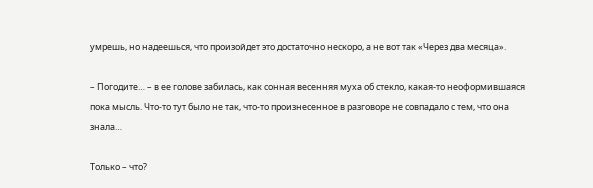умрешь, но надеешься, что произойдет это достаточно нескоро, а не вот так «Через два месяца».

– Погодите… – в ее голове забилась, как сонная весенняя муха об стекло, какая-то неоформившаяся пока мысль. Что-то тут было не так, что-то произнесенное в разговоре не совпадало с тем, что она знала…

Только – что?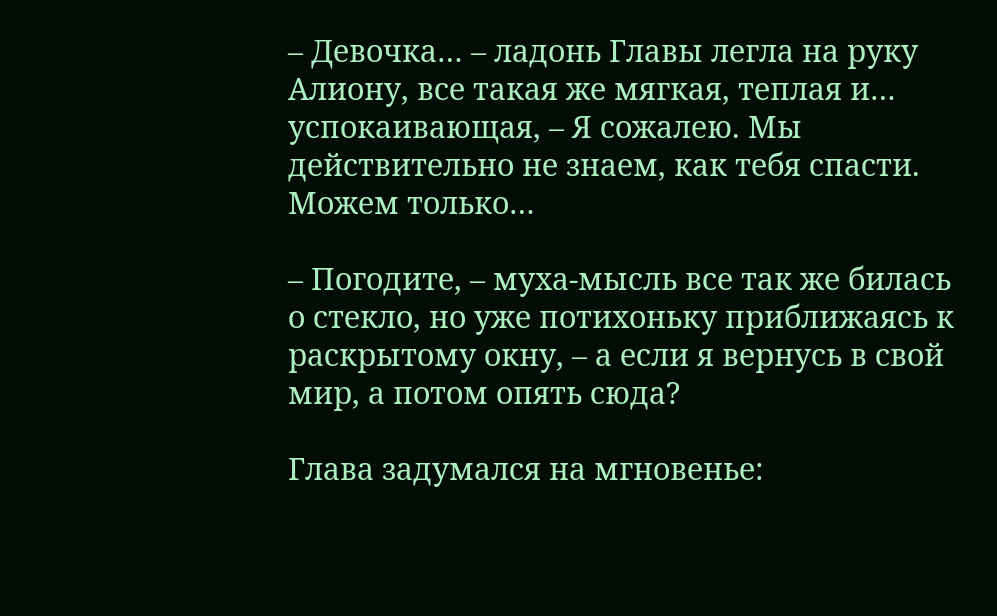– Девочка… – ладонь Главы легла на руку Алиону, все такая же мягкая, теплая и… успокаивающая, – Я сожалею. Мы действительно не знаем, как тебя спасти. Можем только…

– Погодите, – муха-мысль все так же билась о стекло, но уже потихоньку приближаясь к раскрытому окну, – а если я вернусь в свой мир, а потом опять сюда?

Глава задумался на мгновенье: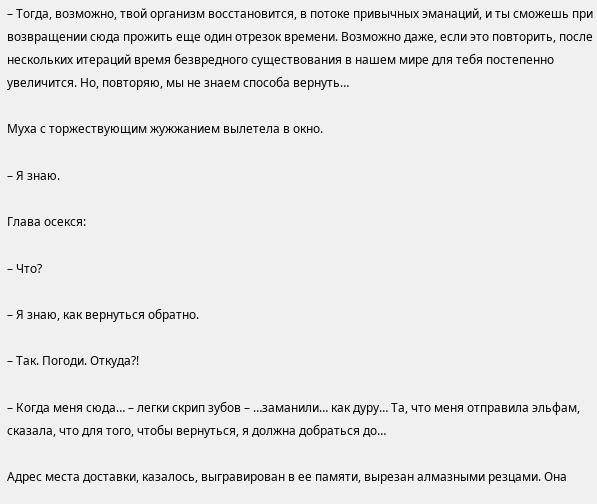– Тогда, возможно, твой организм восстановится, в потоке привычных эманаций, и ты сможешь при возвращении сюда прожить еще один отрезок времени. Возможно даже, если это повторить, после нескольких итераций время безвредного существования в нашем мире для тебя постепенно увеличится. Но, повторяю, мы не знаем способа вернуть…

Муха с торжествующим жужжанием вылетела в окно.

– Я знаю.

Глава осекся:

– Что?

– Я знаю, как вернуться обратно.

– Так. Погоди. Откуда?!

– Когда меня сюда… – легки скрип зубов – …заманили… как дуру… Та, что меня отправила эльфам, сказала, что для того, чтобы вернуться, я должна добраться до…

Адрес места доставки, казалось, выгравирован в ее памяти, вырезан алмазными резцами. Она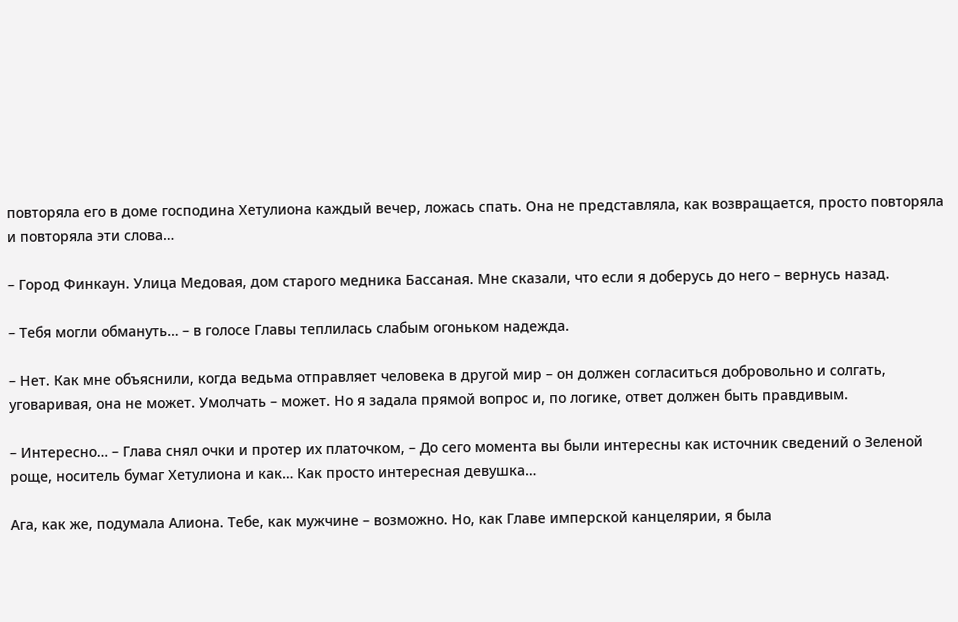повторяла его в доме господина Хетулиона каждый вечер, ложась спать. Она не представляла, как возвращается, просто повторяла и повторяла эти слова…

– Город Финкаун. Улица Медовая, дом старого медника Бассаная. Мне сказали, что если я доберусь до него – вернусь назад.

– Тебя могли обмануть… – в голосе Главы теплилась слабым огоньком надежда.

– Нет. Как мне объяснили, когда ведьма отправляет человека в другой мир – он должен согласиться добровольно и солгать, уговаривая, она не может. Умолчать – может. Но я задала прямой вопрос и, по логике, ответ должен быть правдивым.

– Интересно… – Глава снял очки и протер их платочком, – До сего момента вы были интересны как источник сведений о Зеленой роще, носитель бумаг Хетулиона и как… Как просто интересная девушка…

Ага, как же, подумала Алиона. Тебе, как мужчине – возможно. Но, как Главе имперской канцелярии, я была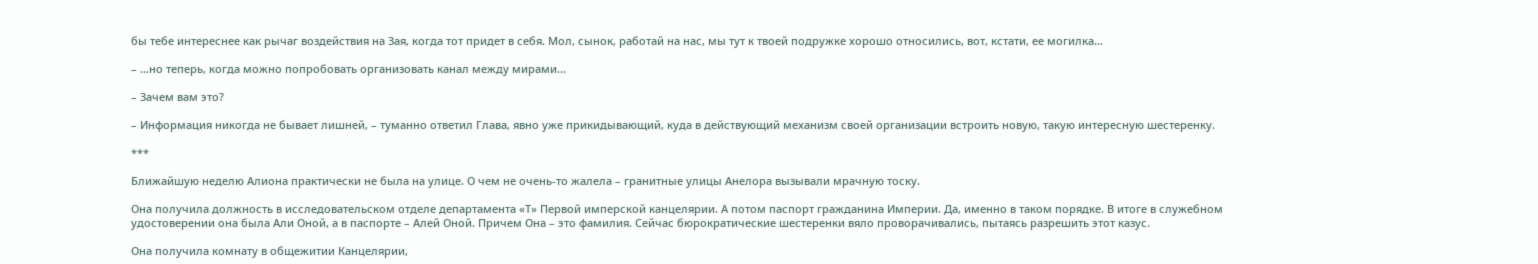бы тебе интереснее как рычаг воздействия на Зая, когда тот придет в себя. Мол, сынок, работай на нас, мы тут к твоей подружке хорошо относились, вот, кстати, ее могилка…

– …но теперь, когда можно попробовать организовать канал между мирами…

– Зачем вам это?

– Информация никогда не бывает лишней, – туманно ответил Глава, явно уже прикидывающий, куда в действующий механизм своей организации встроить новую, такую интересную шестеренку.

***

Ближайшую неделю Алиона практически не была на улице. О чем не очень-то жалела – гранитные улицы Анелора вызывали мрачную тоску.

Она получила должность в исследовательском отделе департамента «Т» Первой имперской канцелярии. А потом паспорт гражданина Империи. Да, именно в таком порядке. В итоге в служебном удостоверении она была Али Оной, а в паспорте – Алей Оной. Причем Она – это фамилия. Сейчас бюрократические шестеренки вяло проворачивались, пытаясь разрешить этот казус.

Она получила комнату в общежитии Канцелярии,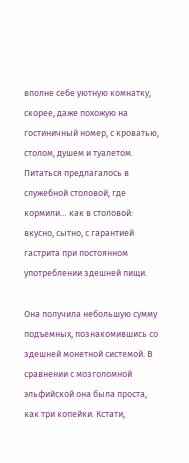вполне себе уютную комнатку, скорее, даже похожую на гостиничный номер, с кроватью, столом, душем и туалетом. Питаться предлагалось в служебной столовой, где кормили… как в столовой: вкусно, сытно, с гарантией гастрита при постоянном употреблении здешней пищи.

Она получила небольшую сумму подъемных, познакомившись со здешней монетной системой. В сравнении с мозголомной эльфийской она была проста, как три копейки. Кстати,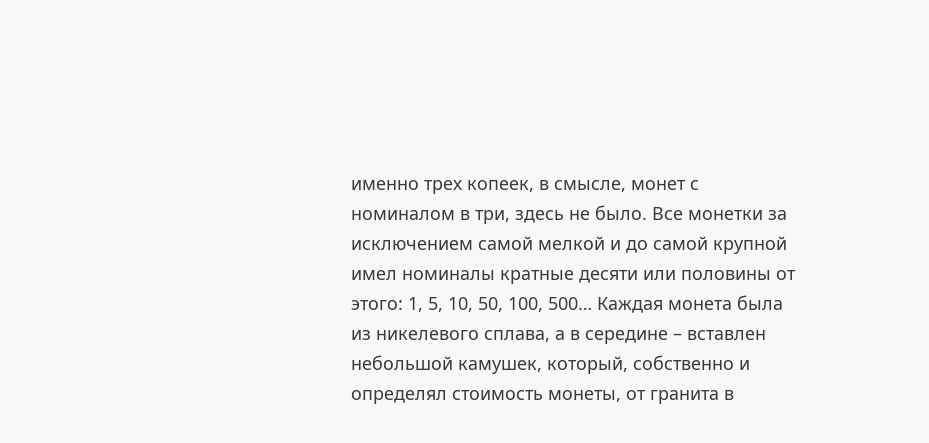именно трех копеек, в смысле, монет с номиналом в три, здесь не было. Все монетки за исключением самой мелкой и до самой крупной имел номиналы кратные десяти или половины от этого: 1, 5, 10, 50, 100, 500… Каждая монета была из никелевого сплава, а в середине – вставлен небольшой камушек, который, собственно и определял стоимость монеты, от гранита в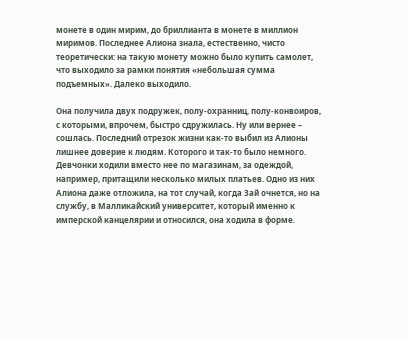монете в один мирим, до бриллианта в монете в миллион миримов. Последнее Алиона знала, естественно, чисто теоретически: на такую монету можно было купить самолет, что выходило за рамки понятия «небольшая сумма подъемных». Далеко выходило.

Она получила двух подружек, полу-охранниц, полу-конвоиров, с которыми, впрочем, быстро сдружилась. Ну или вернее – сошлась. Последний отрезок жизни как-то выбил из Алионы лишнее доверие к людям. Которого и так-то было немного. Девчонки ходили вместо нее по магазинам, за одеждой, например, притащили несколько милых платьев. Одно из них Алиона даже отложила, на тот случай, когда Зай очнется, но на службу, в Малликайский университет, который именно к имперской канцелярии и относился, она ходила в форме.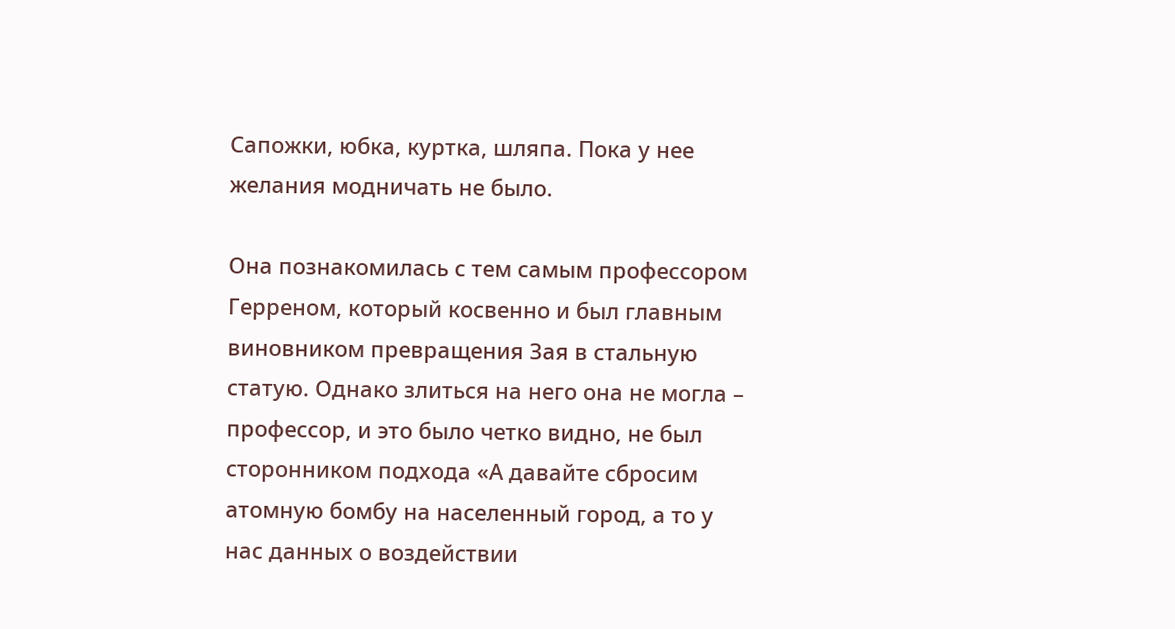Сапожки, юбка, куртка, шляпа. Пока у нее желания модничать не было.

Она познакомилась с тем самым профессором Герреном, который косвенно и был главным виновником превращения Зая в стальную статую. Однако злиться на него она не могла – профессор, и это было четко видно, не был сторонником подхода «А давайте сбросим атомную бомбу на населенный город, а то у нас данных о воздействии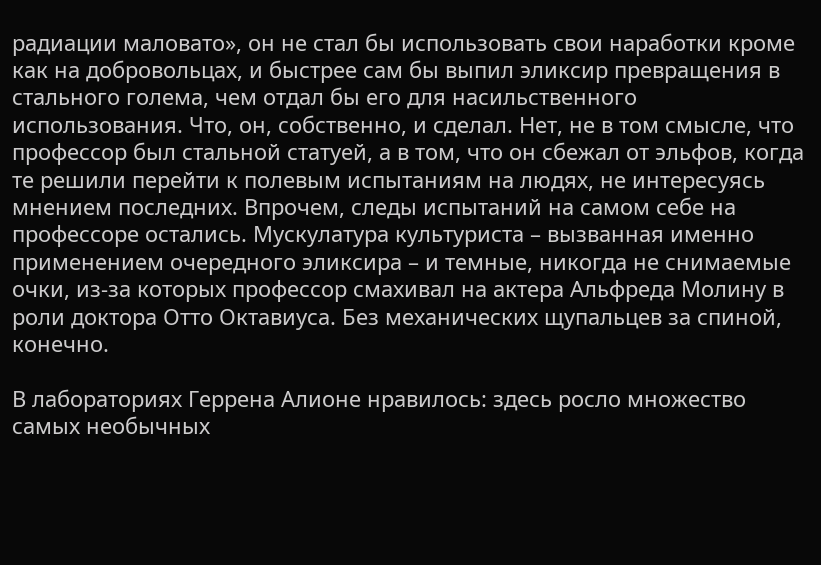радиации маловато», он не стал бы использовать свои наработки кроме как на добровольцах, и быстрее сам бы выпил эликсир превращения в стального голема, чем отдал бы его для насильственного использования. Что, он, собственно, и сделал. Нет, не в том смысле, что профессор был стальной статуей, а в том, что он сбежал от эльфов, когда те решили перейти к полевым испытаниям на людях, не интересуясь мнением последних. Впрочем, следы испытаний на самом себе на профессоре остались. Мускулатура культуриста – вызванная именно применением очередного эликсира – и темные, никогда не снимаемые очки, из-за которых профессор смахивал на актера Альфреда Молину в роли доктора Отто Октавиуса. Без механических щупальцев за спиной, конечно.

В лабораториях Геррена Алионе нравилось: здесь росло множество самых необычных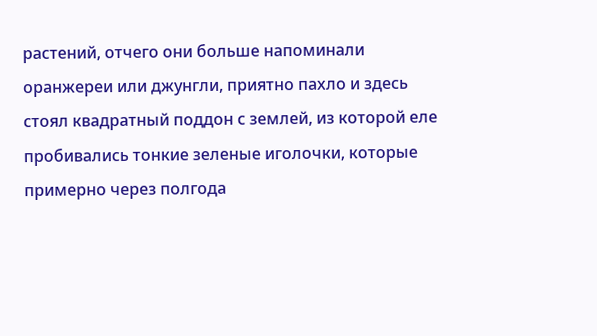растений, отчего они больше напоминали оранжереи или джунгли, приятно пахло и здесь стоял квадратный поддон с землей, из которой еле пробивались тонкие зеленые иголочки, которые примерно через полгода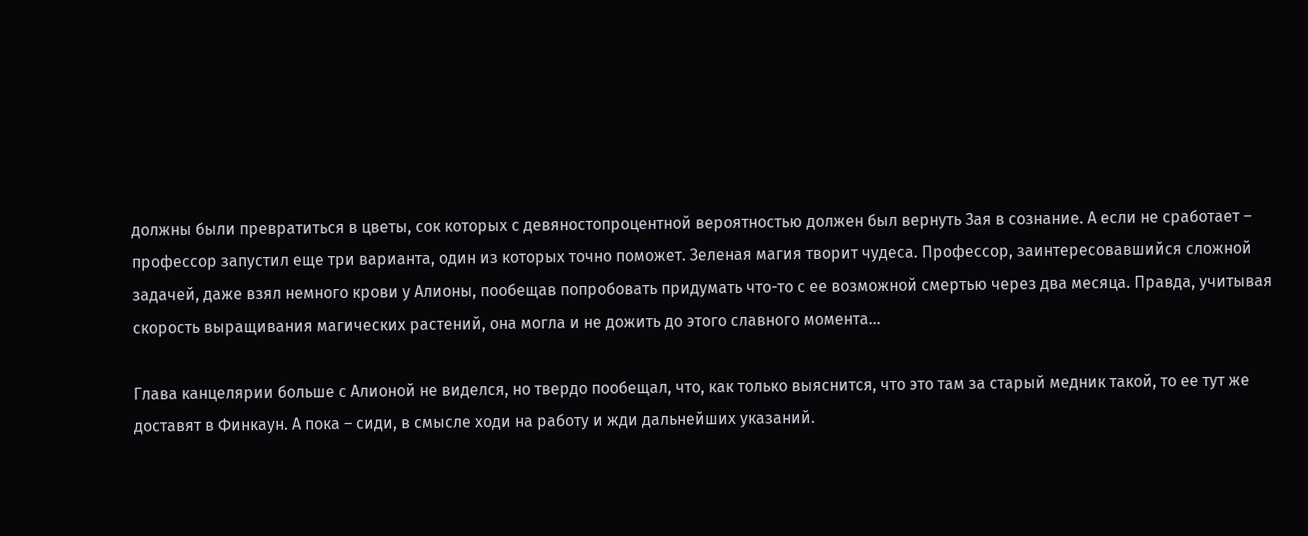должны были превратиться в цветы, сок которых с девяностопроцентной вероятностью должен был вернуть Зая в сознание. А если не сработает – профессор запустил еще три варианта, один из которых точно поможет. Зеленая магия творит чудеса. Профессор, заинтересовавшийся сложной задачей, даже взял немного крови у Алионы, пообещав попробовать придумать что-то с ее возможной смертью через два месяца. Правда, учитывая скорость выращивания магических растений, она могла и не дожить до этого славного момента…

Глава канцелярии больше с Алионой не виделся, но твердо пообещал, что, как только выяснится, что это там за старый медник такой, то ее тут же доставят в Финкаун. А пока – сиди, в смысле ходи на работу и жди дальнейших указаний.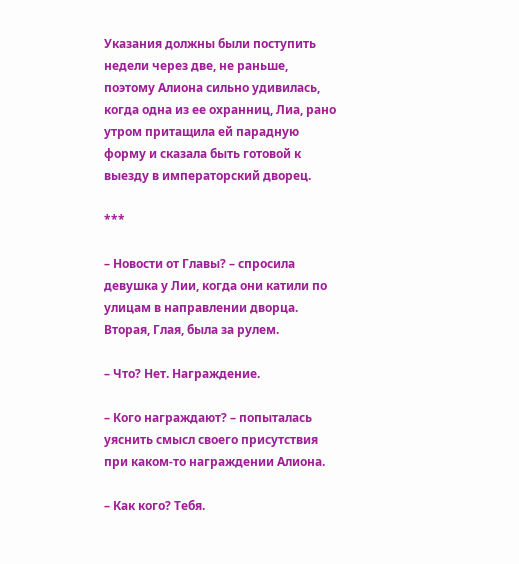Указания должны были поступить недели через две, не раньше, поэтому Алиона сильно удивилась, когда одна из ее охранниц, Лиа, рано утром притащила ей парадную форму и сказала быть готовой к выезду в императорский дворец.

***

– Новости от Главы? – спросила девушка у Лии, когда они катили по улицам в направлении дворца. Вторая, Глая, была за рулем.

– Что? Нет. Награждение.

– Кого награждают? – попыталась уяснить смысл своего присутствия при каком-то награждении Алиона.

– Как кого? Тебя.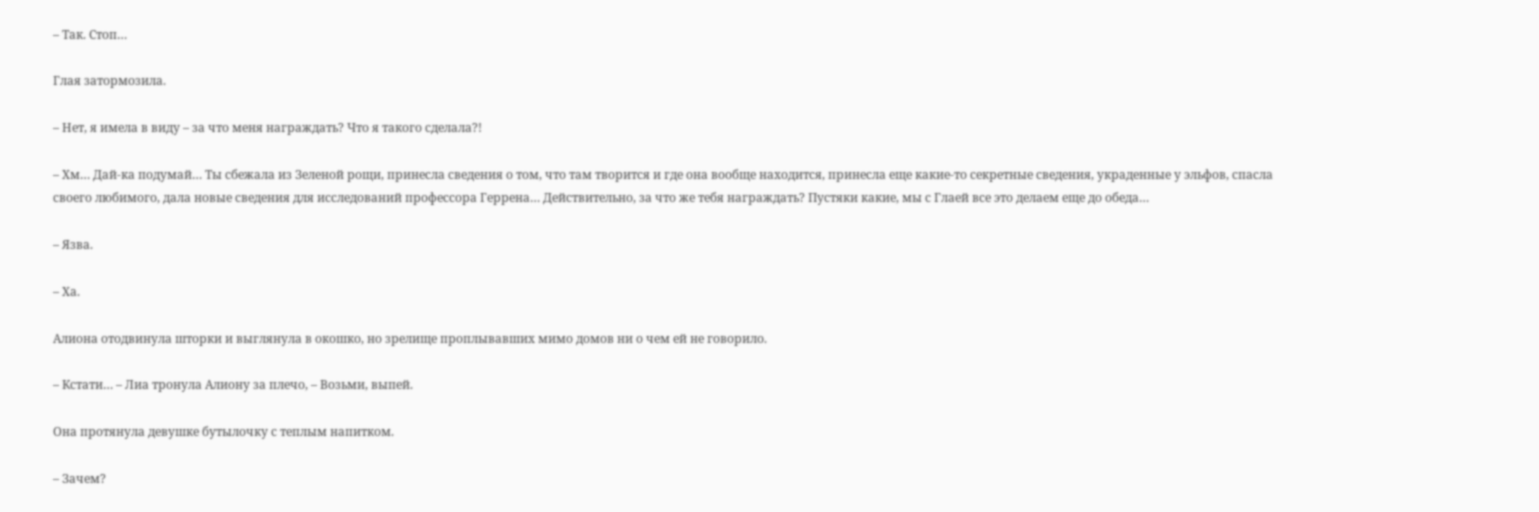– Так. Стоп…

Глая затормозила.

– Нет, я имела в виду – за что меня награждать? Что я такого сделала?!

– Хм… Дай-ка подумай… Ты сбежала из Зеленой рощи, принесла сведения о том, что там творится и где она вообще находится, принесла еще какие-то секретные сведения, украденные у эльфов, спасла своего любимого, дала новые сведения для исследований профессора Геррена… Действительно, за что же тебя награждать? Пустяки какие, мы с Глаей все это делаем еще до обеда…

– Язва.

– Ха.

Алиона отодвинула шторки и выглянула в окошко, но зрелище проплывавших мимо домов ни о чем ей не говорило.

– Кстати… – Лиа тронула Алиону за плечо, – Возьми, выпей.

Она протянула девушке бутылочку с теплым напитком.

– Зачем?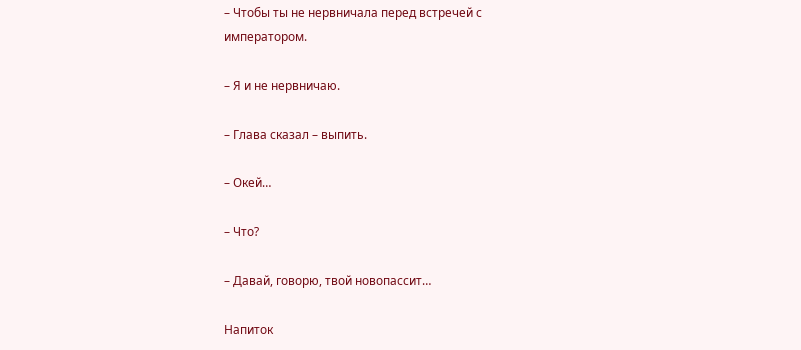– Чтобы ты не нервничала перед встречей с императором.

– Я и не нервничаю.

– Глава сказал – выпить.

– Окей…

– Что?

– Давай, говорю, твой новопассит…

Напиток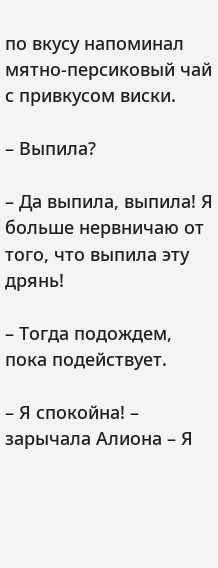по вкусу напоминал мятно-персиковый чай с привкусом виски.

– Выпила?

– Да выпила, выпила! Я больше нервничаю от того, что выпила эту дрянь!

– Тогда подождем, пока подействует.

– Я спокойна! – зарычала Алиона – Я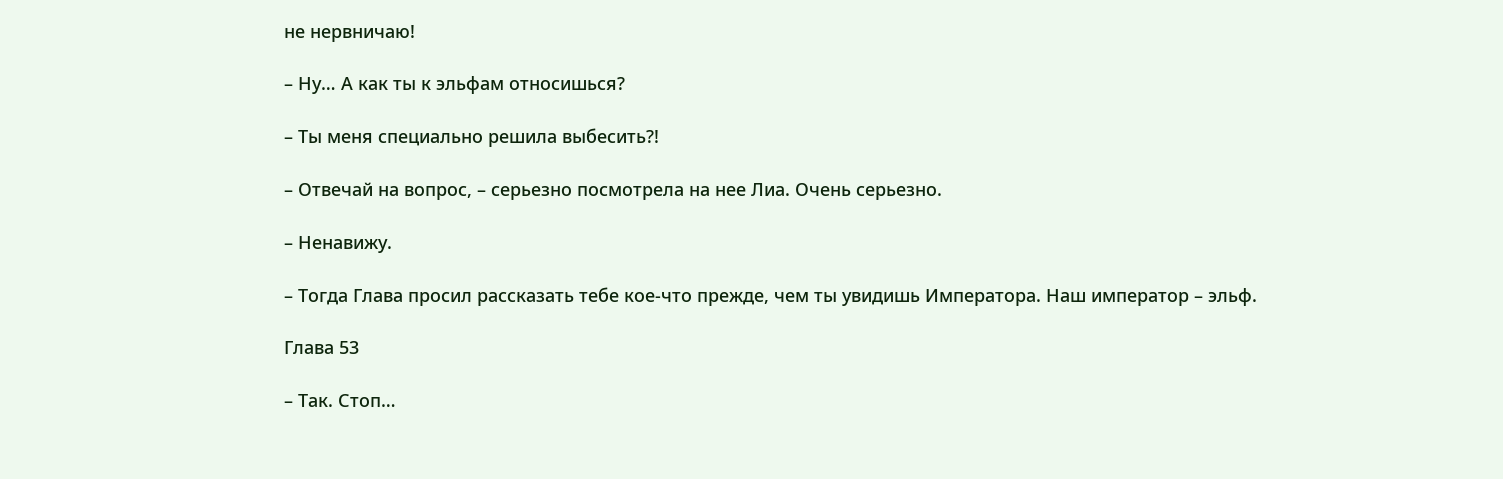не нервничаю!

– Ну… А как ты к эльфам относишься?

– Ты меня специально решила выбесить?!

– Отвечай на вопрос, – серьезно посмотрела на нее Лиа. Очень серьезно.

– Ненавижу.

– Тогда Глава просил рассказать тебе кое-что прежде, чем ты увидишь Императора. Наш император – эльф.

Глава 53

– Так. Стоп…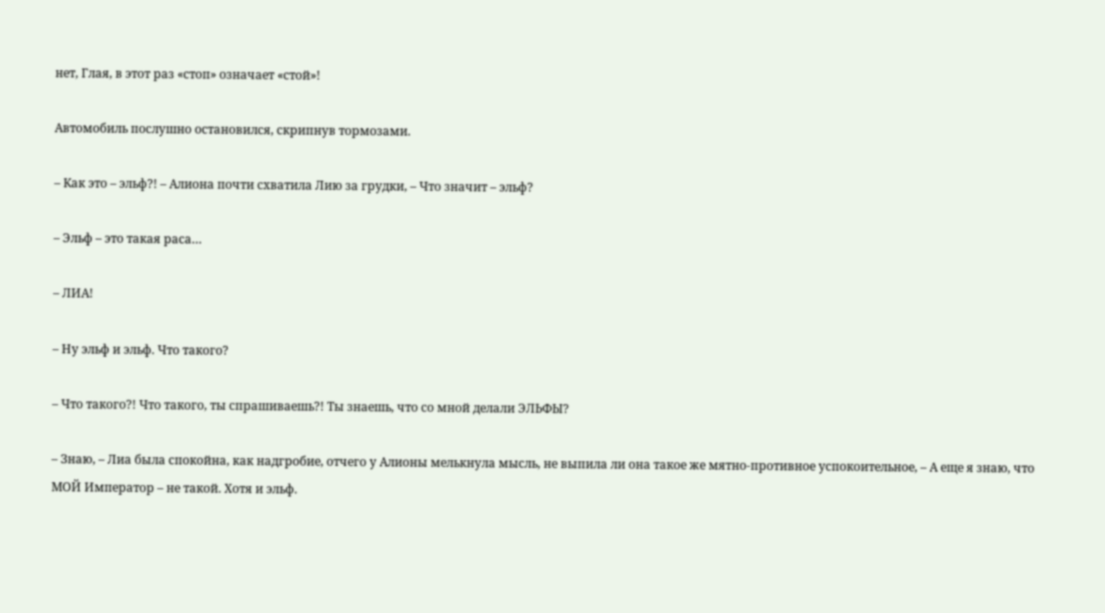нет, Глая, в этот раз «стоп» означает «стой»!

Автомобиль послушно остановился, скрипнув тормозами.

– Как это – эльф?! – Алиона почти схватила Лию за грудки, – Что значит – эльф?

– Эльф – это такая раса…

– ЛИА!

– Ну эльф и эльф. Что такого?

– Что такого?! Что такого, ты спрашиваешь?! Ты знаешь, что со мной делали ЭЛЬФЫ?

– Знаю, – Лиа была спокойна, как надгробие, отчего у Алионы мелькнула мысль, не выпила ли она такое же мятно-противное успокоительное, – А еще я знаю, что МОЙ Император – не такой. Хотя и эльф.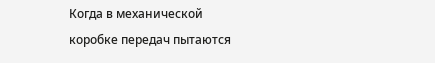Когда в механической коробке передач пытаются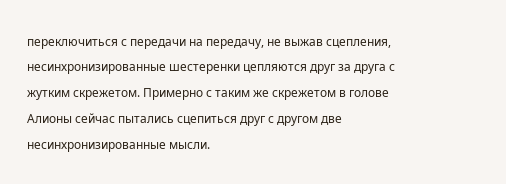переключиться с передачи на передачу, не выжав сцепления, несинхронизированные шестеренки цепляются друг за друга с жутким скрежетом. Примерно с таким же скрежетом в голове Алионы сейчас пытались сцепиться друг с другом две несинхронизированные мысли.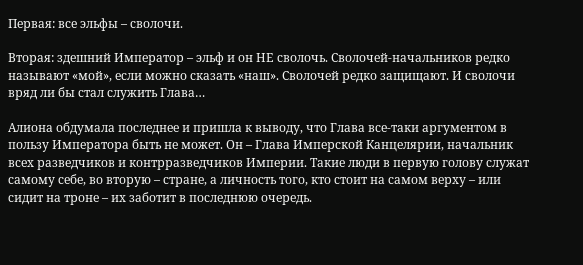Первая: все эльфы – сволочи.

Вторая: здешний Император – эльф и он НЕ сволочь. Сволочей-начальников редко называют «мой», если можно сказать «наш». Сволочей редко защищают. И сволочи вряд ли бы стал служить Глава…

Алиона обдумала последнее и пришла к выводу, что Глава все-таки аргументом в пользу Императора быть не может. Он – Глава Имперской Канцелярии, начальник всех разведчиков и контрразведчиков Империи. Такие люди в первую голову служат самому себе, во вторую – стране, а личность того, кто стоит на самом верху – или сидит на троне – их заботит в последнюю очередь.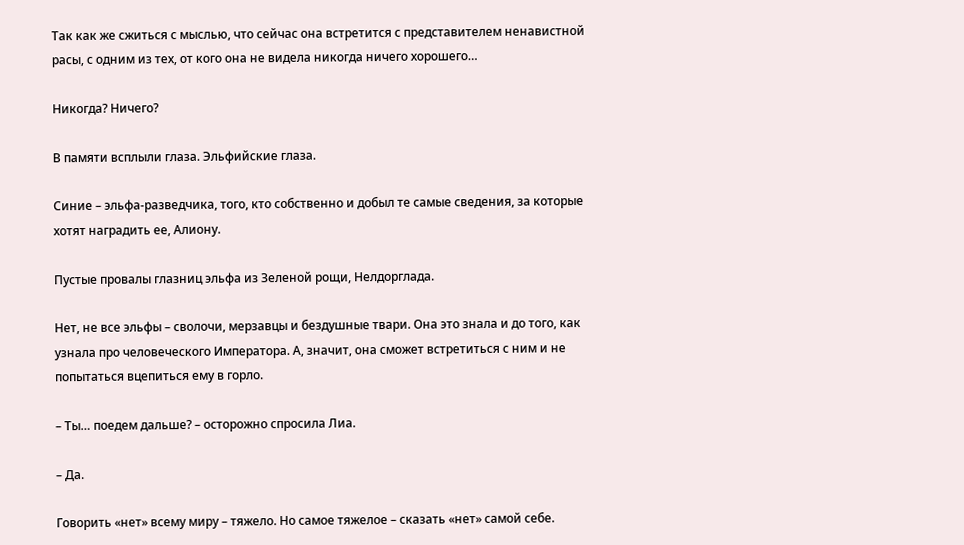Так как же сжиться с мыслью, что сейчас она встретится с представителем ненавистной расы, с одним из тех, от кого она не видела никогда ничего хорошего…

Никогда? Ничего?

В памяти всплыли глаза. Эльфийские глаза.

Синие – эльфа-разведчика, того, кто собственно и добыл те самые сведения, за которые хотят наградить ее, Алиону.

Пустые провалы глазниц эльфа из Зеленой рощи, Нелдорглада.

Нет, не все эльфы – сволочи, мерзавцы и бездушные твари. Она это знала и до того, как узнала про человеческого Императора. А, значит, она сможет встретиться с ним и не попытаться вцепиться ему в горло.

– Ты… поедем дальше? – осторожно спросила Лиа.

– Да.

Говорить «нет» всему миру – тяжело. Но самое тяжелое – сказать «нет» самой себе.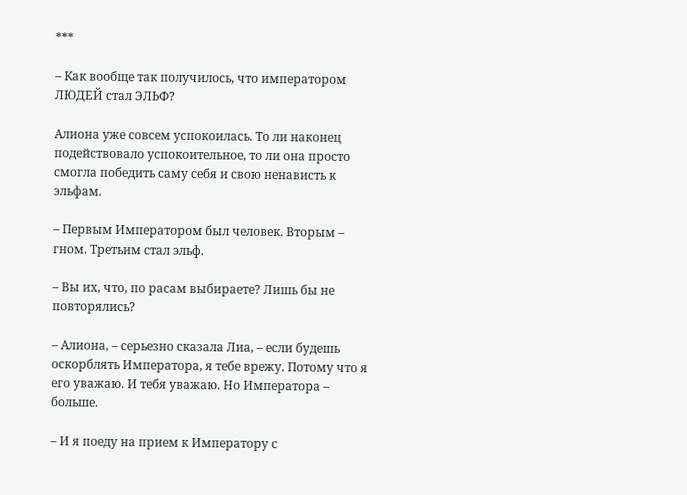***

– Как вообще так получилось, что императором ЛЮДЕЙ стал ЭЛЬФ?

Алиона уже совсем успокоилась. То ли наконец подействовало успокоительное, то ли она просто смогла победить саму себя и свою ненависть к эльфам.

– Первым Императором был человек. Вторым – гном. Третьим стал эльф.

– Вы их, что, по расам выбираете? Лишь бы не повторялись?

– Алиона, – серьезно сказала Лиа, – если будешь оскорблять Императора, я тебе врежу. Потому что я его уважаю. И тебя уважаю. Но Императора – больше.

– И я поеду на прием к Императору с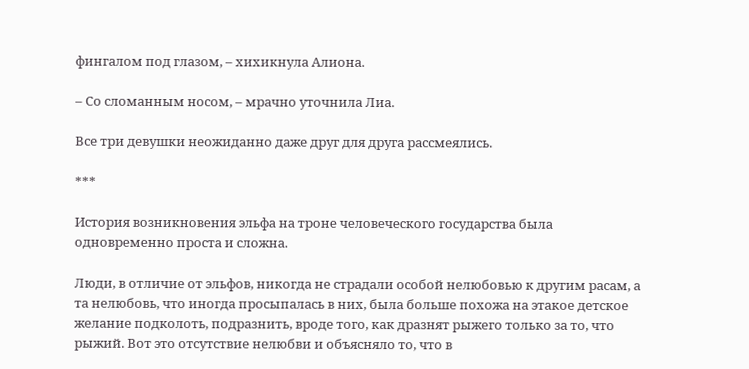фингалом под глазом, – хихикнула Алиона.

– Со сломанным носом, – мрачно уточнила Лиа.

Все три девушки неожиданно даже друг для друга рассмеялись.

***

История возникновения эльфа на троне человеческого государства была одновременно проста и сложна.

Люди, в отличие от эльфов, никогда не страдали особой нелюбовью к другим расам, а та нелюбовь, что иногда просыпалась в них, была больше похожа на этакое детское желание подколоть, подразнить, вроде того, как дразнят рыжего только за то, что рыжий. Вот это отсутствие нелюбви и объясняло то, что в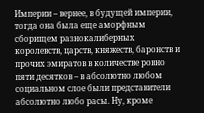Империи – вернее, в будущей империи, тогда она была еще аморфным сборищем разнокалиберных королевств, царств, княжеств, баронств и прочих эмиратов в количестве ровно пяти десятков – в абсолютно любом социальном слое были представители абсолютно любо расы. Ну, кроме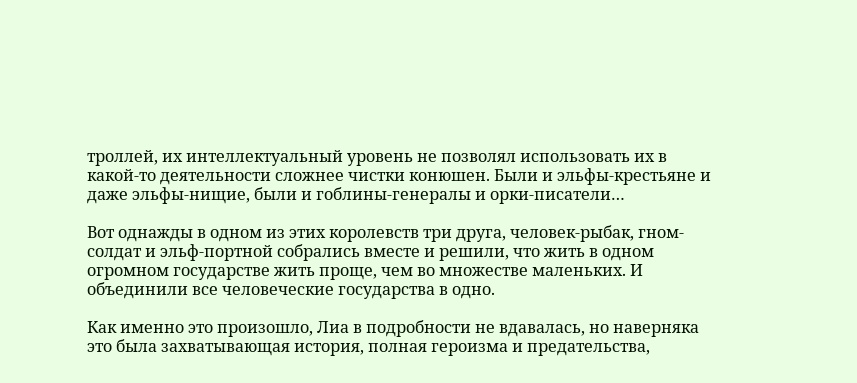троллей, их интеллектуальный уровень не позволял использовать их в какой-то деятельности сложнее чистки конюшен. Были и эльфы-крестьяне и даже эльфы-нищие, были и гоблины-генералы и орки-писатели…

Вот однажды в одном из этих королевств три друга, человек-рыбак, гном-солдат и эльф-портной собрались вместе и решили, что жить в одном огромном государстве жить проще, чем во множестве маленьких. И объединили все человеческие государства в одно.

Как именно это произошло, Лиа в подробности не вдавалась, но наверняка это была захватывающая история, полная героизма и предательства,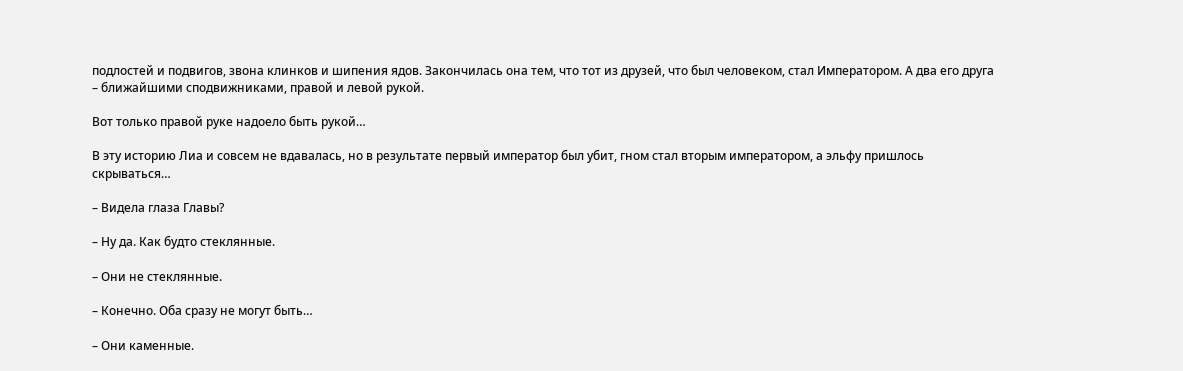подлостей и подвигов, звона клинков и шипения ядов. Закончилась она тем, что тот из друзей, что был человеком, стал Императором. А два его друга – ближайшими сподвижниками, правой и левой рукой.

Вот только правой руке надоело быть рукой…

В эту историю Лиа и совсем не вдавалась, но в результате первый император был убит, гном стал вторым императором, а эльфу пришлось скрываться…

– Видела глаза Главы?

– Ну да. Как будто стеклянные.

– Они не стеклянные.

– Конечно. Оба сразу не могут быть…

– Они каменные.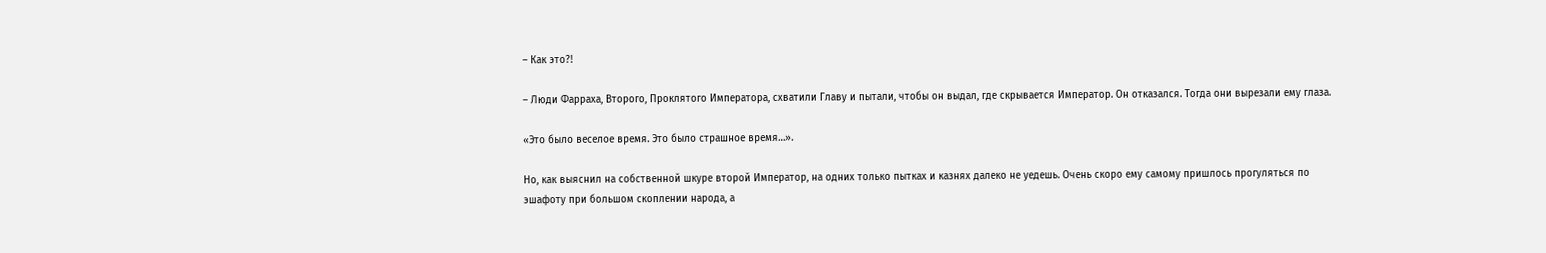– Как это?!

– Люди Фарраха, Второго, Проклятого Императора, схватили Главу и пытали, чтобы он выдал, где скрывается Император. Он отказался. Тогда они вырезали ему глаза.

«Это было веселое время. Это было страшное время…».

Но, как выяснил на собственной шкуре второй Император, на одних только пытках и казнях далеко не уедешь. Очень скоро ему самому пришлось прогуляться по эшафоту при большом скоплении народа, а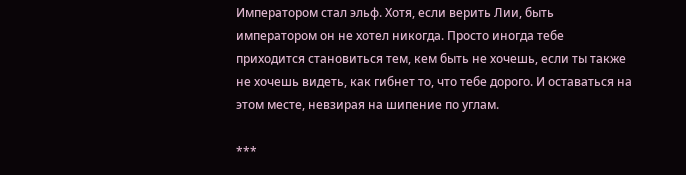Императором стал эльф. Хотя, если верить Лии, быть императором он не хотел никогда. Просто иногда тебе приходится становиться тем, кем быть не хочешь, если ты также не хочешь видеть, как гибнет то, что тебе дорого. И оставаться на этом месте, невзирая на шипение по углам.

***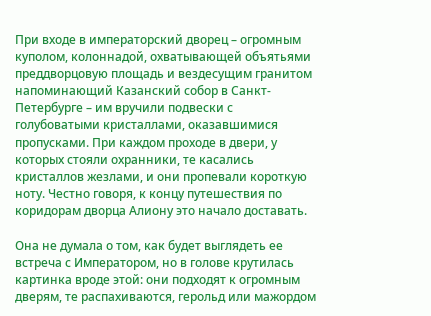При входе в императорский дворец – огромным куполом, колоннадой, охватывающей объятьями преддворцовую площадь и вездесущим гранитом напоминающий Казанский собор в Санкт-Петербурге – им вручили подвески с голубоватыми кристаллами, оказавшимися пропусками. При каждом проходе в двери, у которых стояли охранники, те касались кристаллов жезлами, и они пропевали короткую ноту. Честно говоря, к концу путешествия по коридорам дворца Алиону это начало доставать.

Она не думала о том, как будет выглядеть ее встреча с Императором, но в голове крутилась картинка вроде этой: они подходят к огромным дверям, те распахиваются, герольд или мажордом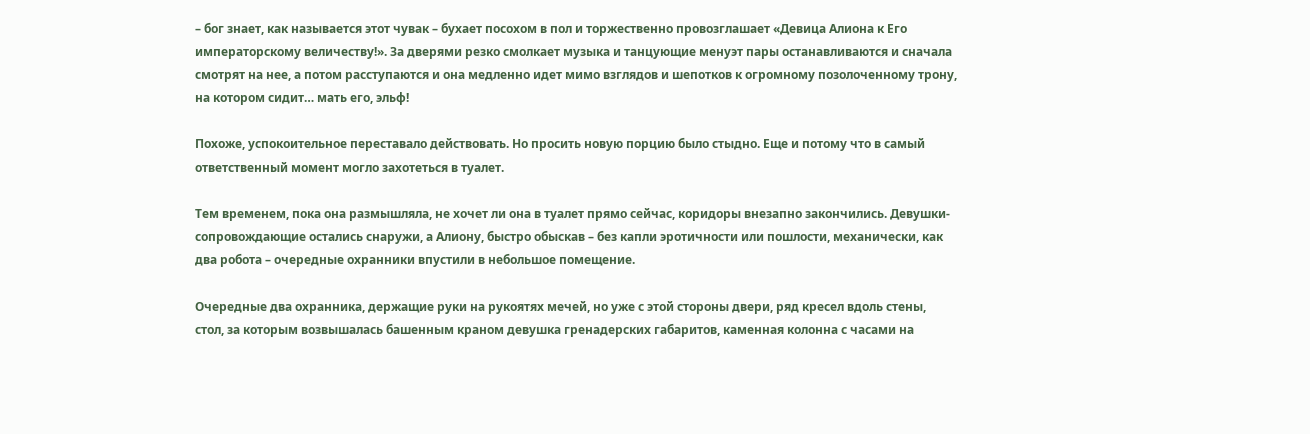– бог знает, как называется этот чувак – бухает посохом в пол и торжественно провозглашает «Девица Алиона к Его императорскому величеству!». За дверями резко смолкает музыка и танцующие менуэт пары останавливаются и сначала смотрят на нее, а потом расступаются и она медленно идет мимо взглядов и шепотков к огромному позолоченному трону, на котором сидит… мать его, эльф!

Похоже, успокоительное переставало действовать. Но просить новую порцию было стыдно. Еще и потому что в самый ответственный момент могло захотеться в туалет.

Тем временем, пока она размышляла, не хочет ли она в туалет прямо сейчас, коридоры внезапно закончились. Девушки-сопровождающие остались снаружи, а Алиону, быстро обыскав – без капли эротичности или пошлости, механически, как два робота – очередные охранники впустили в небольшое помещение.

Очередные два охранника, держащие руки на рукоятях мечей, но уже с этой стороны двери, ряд кресел вдоль стены, стол, за которым возвышалась башенным краном девушка гренадерских габаритов, каменная колонна с часами на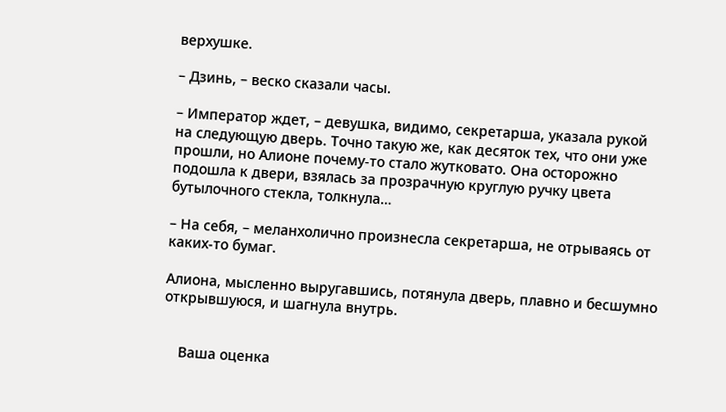верхушке.

– Дзинь, – веско сказали часы.

– Император ждет, – девушка, видимо, секретарша, указала рукой на следующую дверь. Точно такую же, как десяток тех, что они уже прошли, но Алионе почему-то стало жутковато. Она осторожно подошла к двери, взялась за прозрачную круглую ручку цвета бутылочного стекла, толкнула…

– На себя, – меланхолично произнесла секретарша, не отрываясь от каких-то бумаг.

Алиона, мысленно выругавшись, потянула дверь, плавно и бесшумно открывшуюся, и шагнула внутрь.


    Ваша оценка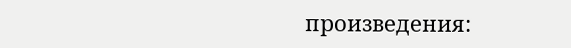произведения: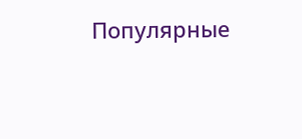Популярные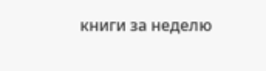книги за неделю